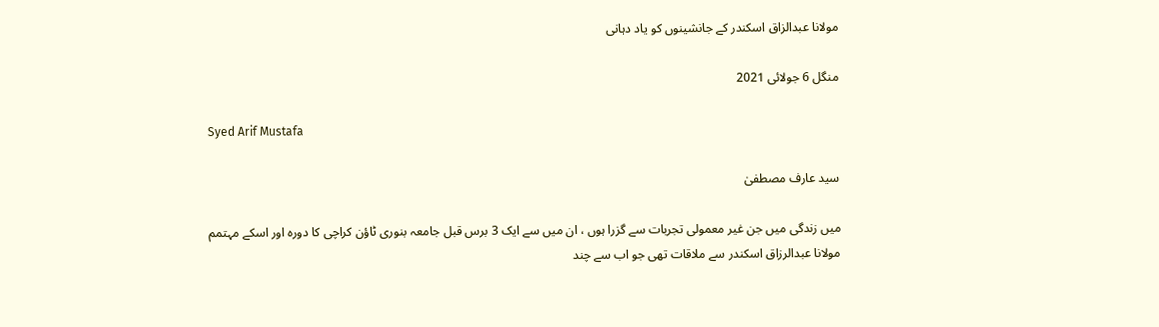مولانا عبدالزاق اسکندر کے جانشینوں کو یاد دہانی

منگل 6 جولائی 2021

Syed Arif Mustafa

سید عارف مصطفیٰ

میں زندگی میں جن غیر معمولی تجربات سے گزرا ہوں ، ان میں سے ایک 3 برس قبل جامعہ بنوری ٹاؤن کراچی کا دورہ اور اسکے مہتمم مولانا عبدالرزاق اسکندر سے ملاقات تھی جو اب سے چند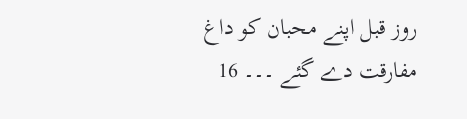روز قبل اپنے محبان کو داغ مفارقت دے گئے ۔۔۔ 16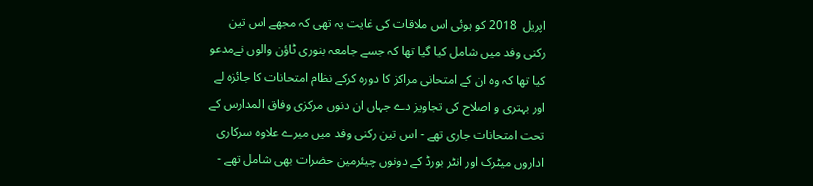اپریل  2018 کو ہوئی اس ملاقات کی غایت یہ تھی کہ مجھے اس تین رکنی وفد میں شامل کیا گیا تھا کہ جسے جامعہ بنوری ٹاؤن والوں‌ نےمدعو کیا تھا کہ وہ ان کے امتحانی مراکز کا دورہ کرکے نظام امتحانات کا جائزہ لے اور بہتری و اصلاح کی تجاویز دے جہاں ان دنوں مرکزی وفاق المدارس کے تحت امتحانات جاری تھے - اس تین رکنی وفد میں میرے علاوہ سرکاری اداروں میٹرک اور انٹر بورڈ کے دونوں چیئرمین حضرات بھی شامل تھے -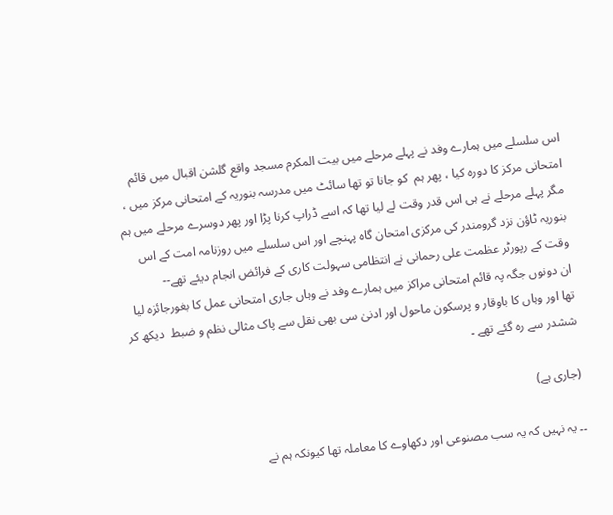اس سلسلے میں ہمارے وفد نے پہلے مرحلے میں بیت المکرم مسجد واقع گلشن اقبال میں قائم امتحانی مرکز کا دورہ کیا ، پھر ہم  کو جانا تو تھا سائٹ میں مدرسہ بنوریہ کے امتحانی مرکز میں ، مگر پہلے مرحلے نے ہی اس قدر وقت لے لیا تھا کہ اسے ڈراپ کرنا پڑا اور پھر دوسرے مرحلے میں ہم بنوریہ ٹاؤن نزد گرومندر کی مرکزی امتحان گاہ پہنچے اور اس سلسلے میں روزنامہ امت کے اس وقت کے رپورٹر عظمت علی رحمانی نے انتظامی سہولت کاری کے فرائض انجام دیئے تھے--
ان دونوں جگہ پہ قائم امتحانی مراکز میں ہمارے وفد نے وہاں جاری امتحانی عمل کا بغورجائزہ لیا تھا اور وہاں کا باوقار و پرسکون ماحول اور ادنیٰ سی بھی نقل سے پاک مثالی نظم و ضبط  دیکھ کر ششدر سے رہ گئے تھے ۔

(جاری ہے)

۔۔ یہ نہیں کہ یہ سب مصنوعی اور دکھاوے کا معاملہ تھا کیونکہ ہم نے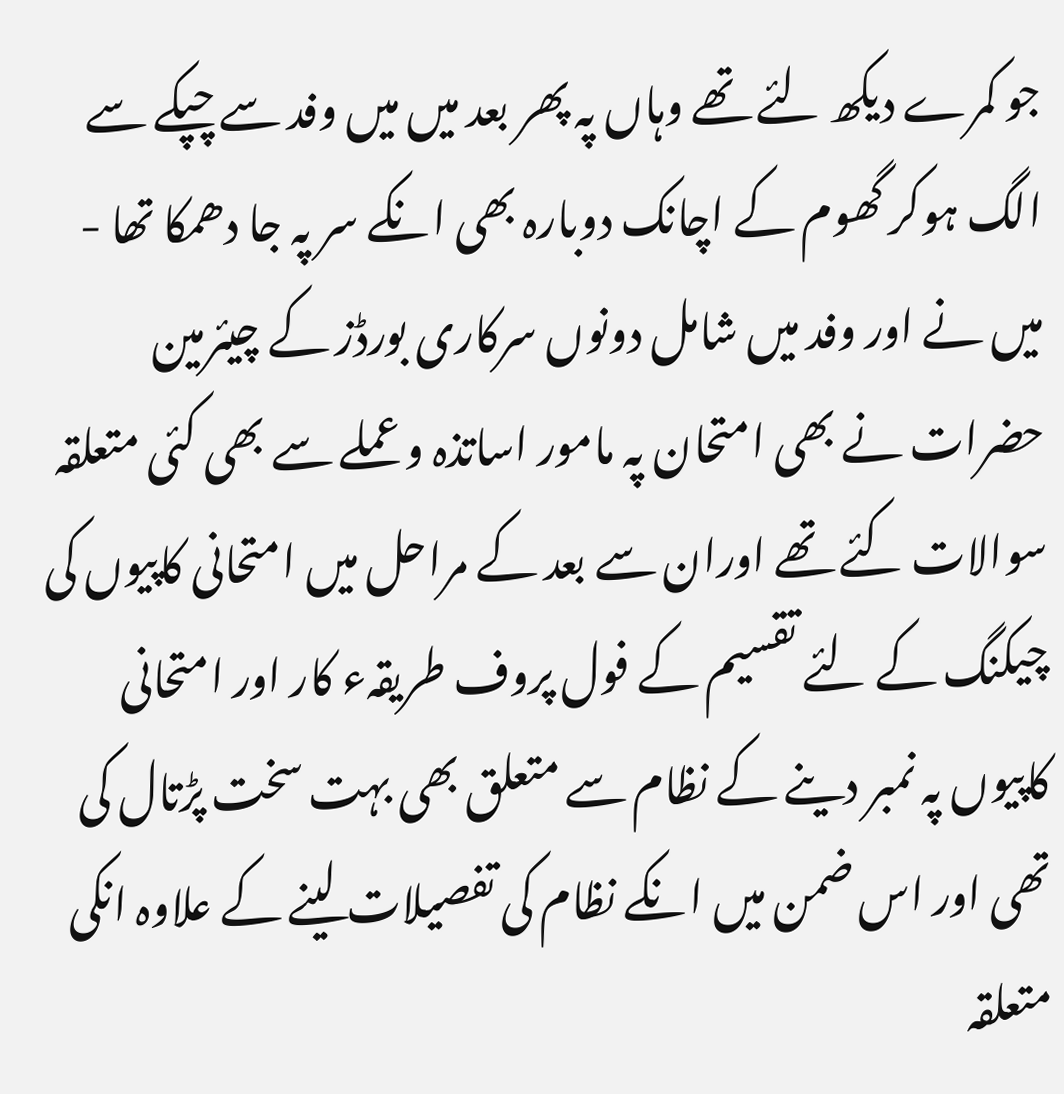جو کمرے دیکھ لئے تھے وہاں پہ پھر بعد میں میں وفد سے چپکے سے الگ ہوکر گھوم کے اچانک دوبارہ بھی انکے سر پہ جا دھمکا تھا - میں نے اور وفد میں شامل دونوں سرکاری بورڈز کے چیئرمین حضرات نے بھی امتحان پہ مامور اساتذہ و عملے سے بھی کئی متعلقہ سوالات کئے تھے اوران سے بعد کے مراحل میں امتحانی کاپیوں کی چیکنگ کے لئے تقسیم کے فول پروف طریقہء کار اور امتحانی کاپیوں پہ نمبر دینے کے نظام سے متعلق بھی بہت سخت پڑتال کی تھی اور اس ضمن میں انکے نظام کی تفصیلات لینے کے علاوہ انکی متعلقہ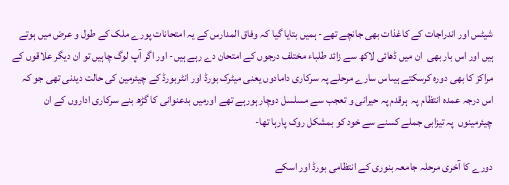شیٹس اور اندراجات کے کاغذات بھی جانچے تھے- ہمیں بتایا گیا کہ وفاق المدارس کے یہ امتحانات پورے ملک کے طول و عرض میں ہوتے ہیں اور اس بار بھی  ان میں ڈھائی لاکھ سے زائد طلباء مختلف درجوں کے امتحان دے رہے ہیں- اور اگر آپ لوگ چاہیں تو ان دیگر علاقوں کے مراکز کا بھی دورہ کرسکتے ہیںاس سارے مرحلے پہ سرکاری دامادوں یعنی میٹرک بورڈ اور انٹربورڈ کے چیئرمین کی حالت دیدنی تھی جو کہ اس درجہ عمدہ انتظام پہ  ہرقدم پہ حیرانی و تعجب سے مسلسل دوچار ہورہے تھے اورمیں بدعنوانی کا گڑھ بنے سرکاری اداروں کے ان چیئرمینوں  پہ تیزابی جملے کسنے سے خود کو بمشکل روک پارہا تھا-

دورے کا آخری مرحلہ جامعہ بنوری کے انتظامی بورڈ اور اسکے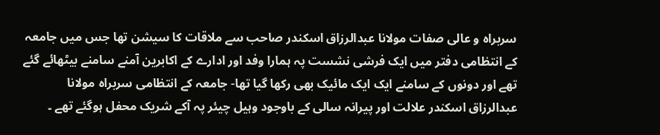سربراہ و عالی صفات مولانا عبدالرزاق اسکندر صاحب سے ملاقات کا سیشن تھا جس میں جامعہ کے انتظامی دفتر میں ایک فرشی نشست پہ ہمارا وفد اور ادارے کے اکابرین آمنے سامنے بیٹھائے گئے تھے اور دونوں کے سامنے ایک ایک مائیک بھی رکھا گیا تھا- جامعہ کے انتظامی سربراہ مولانا عبدالرزاق اسکندر علالت اور پیرانہ سالی کے باوجود وہیل چیئر پہ آکے شریک محفل ہوگئے تھے ۔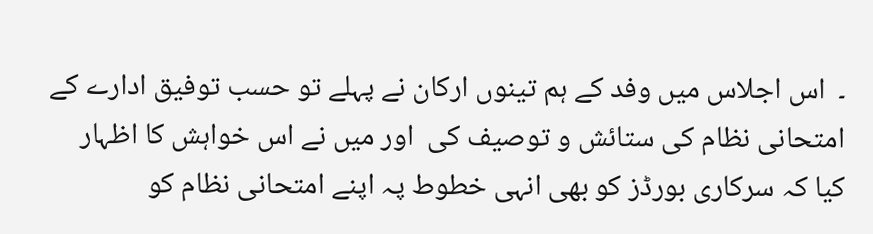۔  اس اجلاس میں وفد کے ہم تینوں ارکان نے پہلے تو حسب توفیق ادارے کے امتحانی نظام کی ستائش و توصیف کی  اور میں نے اس خواہش کا اظہار کیا کہ سرکاری بورڈز کو بھی انہی خطوط پہ اپنے امتحانی نظام کو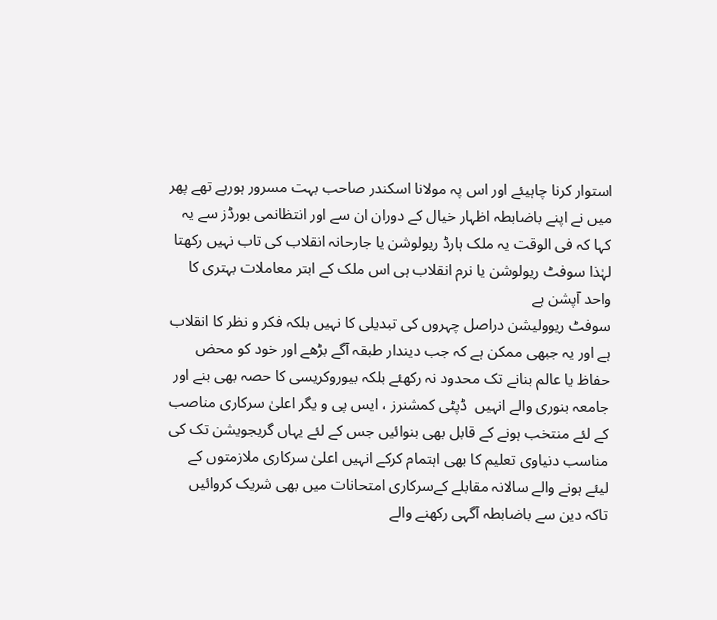استوار کرنا چاہیئے اور اس پہ مولانا اسکندر صاحب بہت مسرور ہورہے تھے پھر میں نے اپنے باضابطہ اظہار خیال کے دوران ان سے اور انتظانمی بورڈز سے یہ کہا کہ فی الوقت یہ ملک ہارڈ ریولوشن یا جارحانہ انقلاب کی تاب نہیں رکھتا لہٰذا سوفٹ ریولوشن یا نرم انقلاب ہی اس ملک کے ابتر معاملات بہتری کا واحد آپشن ہے
سوفٹ ریوولیشن دراصل چہروں کی تبدیلی کا نہیں بلکہ فکر و نظر کا انقلاب ہے اور یہ جبھی ممکن ہے کہ جب دیندار طبقہ آگے بڑھے اور خود کو محض حفاظ یا عالم بنانے تک محدود نہ رکھئے بلکہ بیوروکریسی کا حصہ بھی بنے اور جامعہ بنوری والے انہیں  ڈپٹی کمشنرز ، ایس پی و یگر اعلیٰ سرکاری مناصب کے لئے منتخب ہونے کے قابل بھی بنوائیں جس کے لئے یہاں گریجویشن تک کی مناسب دنیاوی تعلیم کا بھی اہتمام کرکے انہیں اعلیٰ سرکاری ملازمتوں کے لیئے ہونے والے سالانہ مقابلے کےسرکاری امتحانات میں بھی شریک کروائیں تاکہ دین سے باضابطہ آگہی رکھنے والے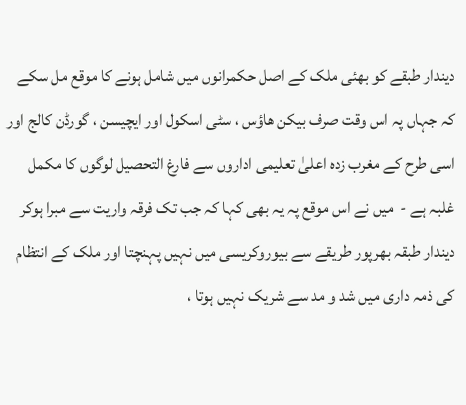دیندار طبقے کو بھئی ملک کے اصل حکمرانوں میں شامل ہونے کا موقع مل سکے کہ جہاں پہ اس وقت صرف بیکن ھاؤس ، سٹی اسکول اور ایچیسن ، گورڈن کالج اور اسی طرح کے مغرب زدہ اعلیٰ تعلیمی اداروں سے فارغ التحصیل لوگوں‌ کا مکمل غلبہ ہے -  میں نے اس موقع پہ یہ بھی کہا کہ جب تک فرقہ واریت سے مبرا ہوکر دیندار طبقہ بھرپور طریقے سے بیوروکریسی میں نہیں پہنچتا اور ملک کے انتظام کی ذمہ داری میں شد و مد سے شریک نہیں ہوتا ،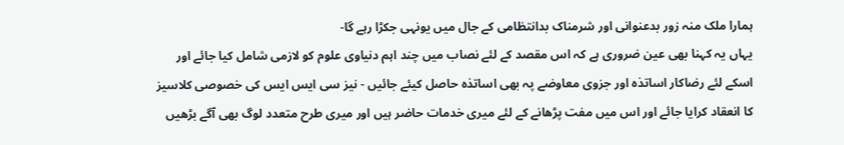ہمارا ملک منہ زور بدعنوانی اور شرمناک بدانتظامی کے جال میں یونہی جکڑا رہے گا-
یہاں یہ کہنا بھی عین ضروری ہے کہ اس مقصد کے لئے نصاب میں چند اہم دنیاوی علوم کو لازمی شامل کیا جائے اور اسکے لئے رضاکار اساتذہ اور جزوی معاوضے پہ بھی اساتذہ حاصل کیئے جائیں - نیز سی ایس ایس کی خصوصی کلاسیز کا انعقاد کرایا جائے اور اس میں مفت پڑھانے کے لئے میری خدمات حاضر ہیں اور میری طرح متعدد لوگ بھی آگے بڑھیں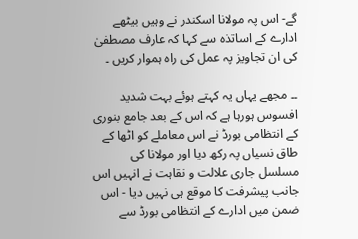گے- اس پہ مولانا اسکندر نے وہیں بیٹھے ادارے کے اساتذہ سے کہا کہ عارف مصطفیٰ کی ان تجاویز پہ عمل کی راہ ہموار کریں ۔

۔۔ مجھے یہاں یہ کہتے ہوئے بہت شدید افسوس ہورہا ہے کہ اس کے بعد جامع بنوری کے انتظامی بورڈ نے اس معاملے کو اٹھا کے طاق نسیاں پہ رکھ دیا اور مولانا کی مسلسل جاری علالت و نقاہت نے انہیں اس جانب پیشرفت کا موقع ہی نہیں دیا - اس ضمن میں ادارے کے انتظامی بورڈ سے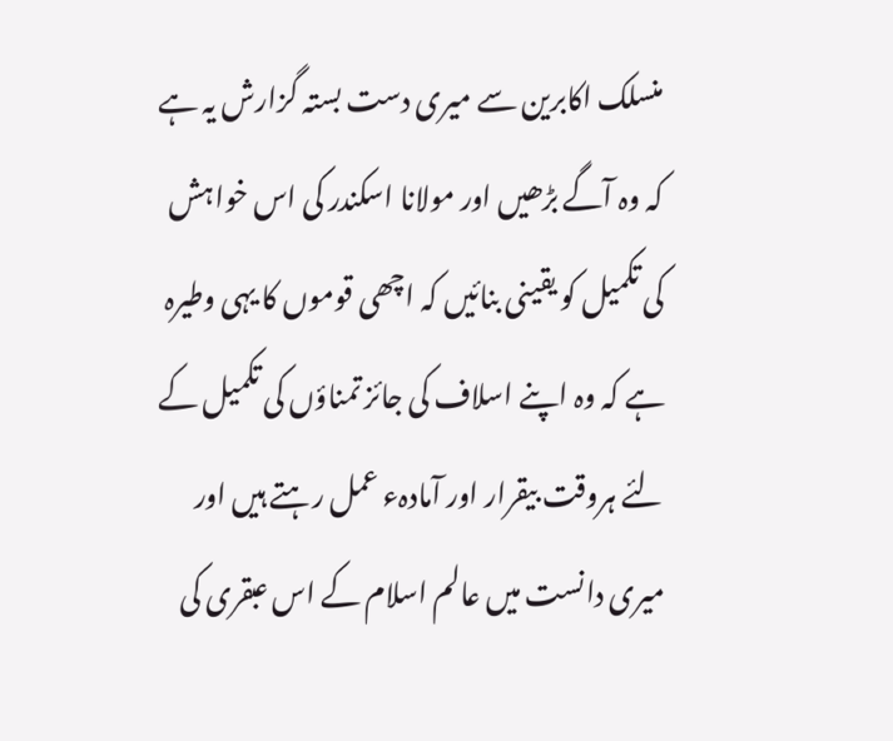منسلک اکابرین سے میری دست بستہ گزارش یہ ہے کہ وہ آگے بڑھیں اور مولانا اسکندر کی اس خواہش کی تکمیل کو یقینی بنائیں کہ اچھی قوموں کا یہی وطیرہ ہے کہ وہ اپنے اسلاف کی جائز تمناؤں کی تکمیل کے لئے ہروقت بیقرار اور آمادہء عمل رہتے ہیں اور میری دانست میں عالم اسلام کے اس عبقری کی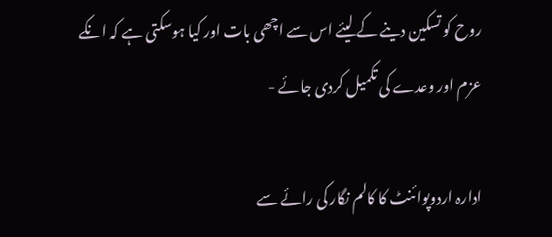روح کو تسکین دینے کے لیئے اس سے اچھی بات اور کیا ہوسکتی ہے کہ انکے عزم اور وعدے کی تکمیل کردی جائے -

ادارہ اردوپوائنٹ کا کالم نگار کی رائے سے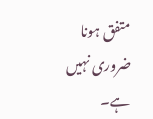متفق ہونا ضروری نہیں ہے۔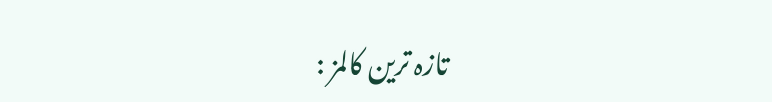تازہ ترین کالمز :